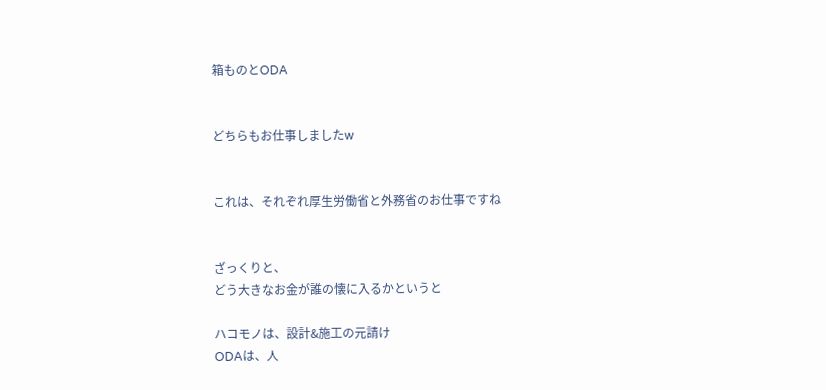箱ものとODA


どちらもお仕事しましたw


これは、それぞれ厚生労働省と外務省のお仕事ですね


ざっくりと、
どう大きなお金が誰の懐に入るかというと

ハコモノは、設計&施工の元請け
ODAは、人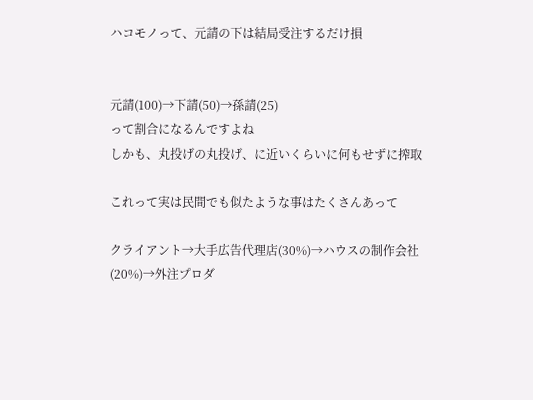ハコモノって、元請の下は結局受注するだけ損


元請(100)→下請(50)→孫請(25)
って割合になるんですよね
しかも、丸投げの丸投げ、に近いくらいに何もせずに搾取

これって実は民間でも似たような事はたくさんあって

クライアント→大手広告代理店(30%)→ハウスの制作会社(20%)→外注プロダ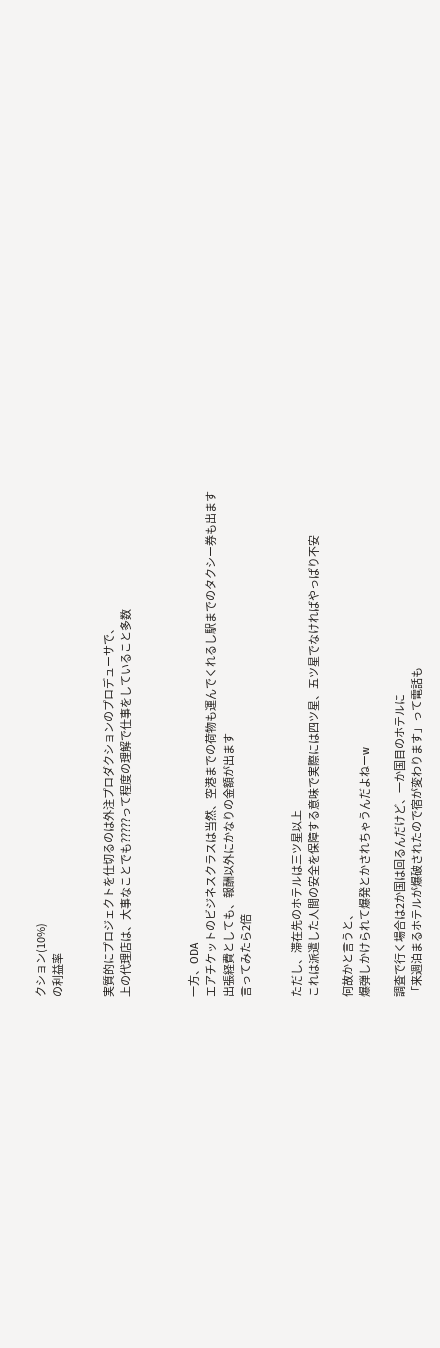クション(10%)
の利益率


実質的にプロジェクトを仕切るのは外注プロダクションのプロデューサで、
上の代理店は、大事なことでも?????って程度の理解で仕事をしていること多数



一方、ODA
エアチケットのビジネスクラスは当然、空港までの荷物も運んでくれるし駅までのタクシー券も出ます
出張経費としても、報酬以外にかなりの金額が出ます
言ってみたら2倍


ただし、滞在先のホテルは三ツ星以上
これは派遣した人間の安全を保障する意味で実際には四ツ星、五ツ星でなければやっぱり不安

何故かと言うと、
爆弾しかけられて爆発とかされちゃうんだよねーw

調査で行く場合は2か国は回るんだけど、一か国目のホテルに
「来週泊まるホテルが爆破されたので宿が変わります」って電話も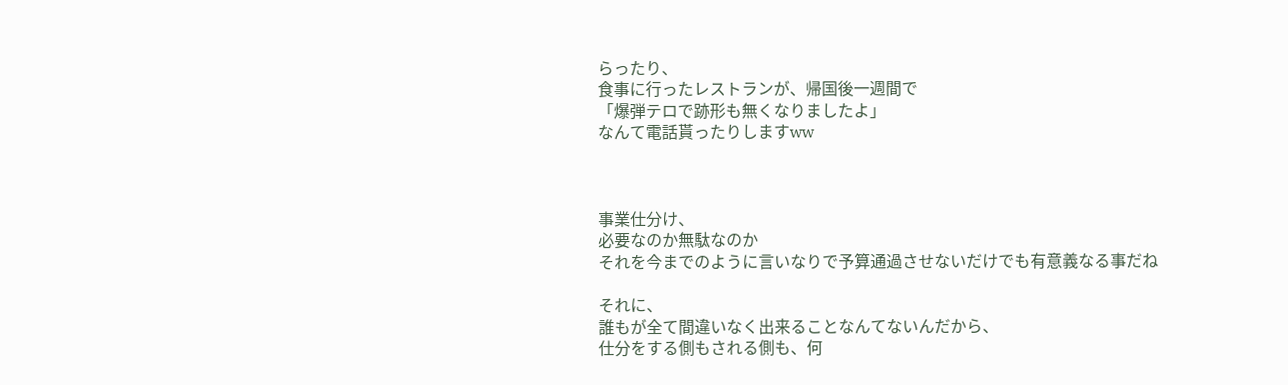らったり、
食事に行ったレストランが、帰国後一週間で
「爆弾テロで跡形も無くなりましたよ」
なんて電話貰ったりしますww



事業仕分け、
必要なのか無駄なのか
それを今までのように言いなりで予算通過させないだけでも有意義なる事だね

それに、
誰もが全て間違いなく出来ることなんてないんだから、
仕分をする側もされる側も、何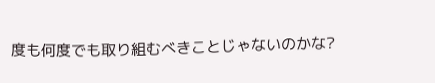度も何度でも取り組むべきことじゃないのかな?